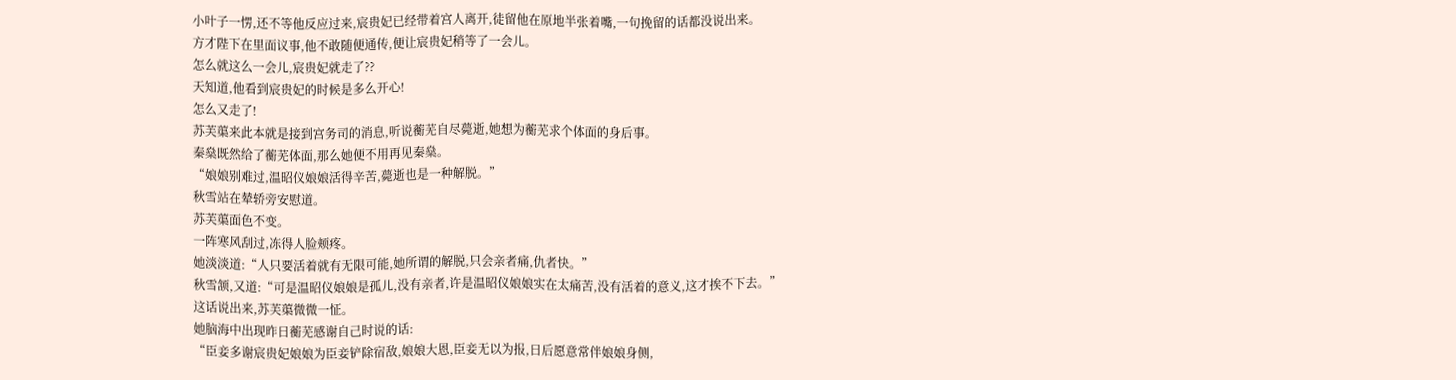小叶子一愣,还不等他反应过来,宸贵妃已经带着宫人离开,徒留他在原地半张着嘴,一句挽留的话都没说出来。
方才陛下在里面议事,他不敢随便通传,便让宸贵妃稍等了一会儿。
怎么就这么一会儿,宸贵妃就走了??
天知道,他看到宸贵妃的时候是多么开心!
怎么又走了!
苏芙蕖来此本就是接到宫务司的消息,听说蘅芜自尽薨逝,她想为蘅芜求个体面的身后事。
秦燊既然给了蘅芜体面,那么她便不用再见秦燊。
“娘娘别难过,温昭仪娘娘活得辛苦,薨逝也是一种解脱。”
秋雪站在辇轿旁安慰道。
苏芙蕖面色不变。
一阵寒风刮过,冻得人脸颊疼。
她淡淡道:“人只要活着就有无限可能,她所谓的解脱,只会亲者痛,仇者快。”
秋雪颔,又道:“可是温昭仪娘娘是孤儿,没有亲者,许是温昭仪娘娘实在太痛苦,没有活着的意义,这才挨不下去。”
这话说出来,苏芙蕖微微一怔。
她脑海中出现昨日蘅芜感谢自己时说的话:
“臣妾多谢宸贵妃娘娘为臣妾铲除宿敌,娘娘大恩,臣妾无以为报,日后愿意常伴娘娘身侧,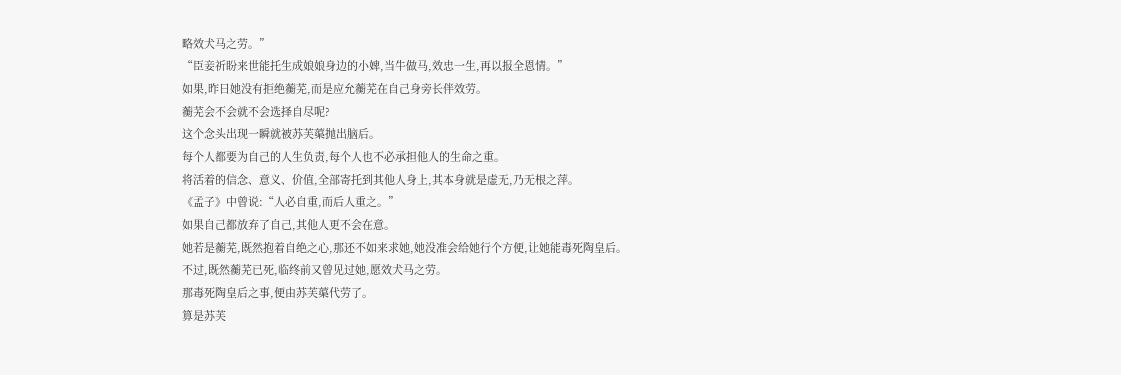略效犬马之劳。”
“臣妾祈盼来世能托生成娘娘身边的小婢,当牛做马,效忠一生,再以报全恩情。”
如果,昨日她没有拒绝蘅芜,而是应允蘅芜在自己身旁长伴效劳。
蘅芜会不会就不会选择自尽呢?
这个念头出现一瞬就被苏芙蕖抛出脑后。
每个人都要为自己的人生负责,每个人也不必承担他人的生命之重。
将活着的信念、意义、价值,全部寄托到其他人身上,其本身就是虚无,乃无根之萍。
《孟子》中曾说:“人必自重,而后人重之。”
如果自己都放弃了自己,其他人更不会在意。
她若是蘅芜,既然抱着自绝之心,那还不如来求她,她没准会给她行个方便,让她能毒死陶皇后。
不过,既然蘅芜已死,临终前又曾见过她,愿效犬马之劳。
那毒死陶皇后之事,便由苏芙蕖代劳了。
算是苏芙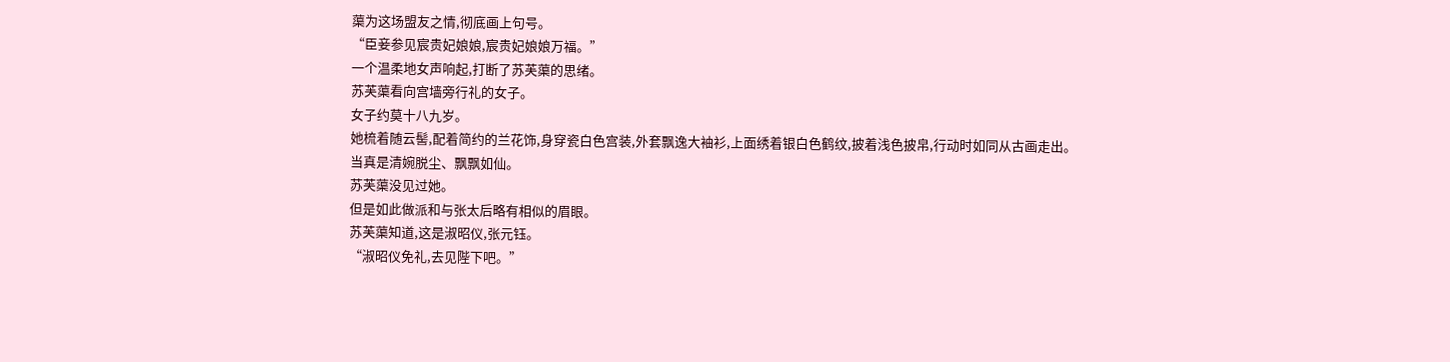蕖为这场盟友之情,彻底画上句号。
“臣妾参见宸贵妃娘娘,宸贵妃娘娘万福。”
一个温柔地女声响起,打断了苏芙蕖的思绪。
苏芙蕖看向宫墙旁行礼的女子。
女子约莫十八九岁。
她梳着随云髻,配着简约的兰花饰,身穿瓷白色宫装,外套飘逸大袖衫,上面绣着银白色鹤纹,披着浅色披帛,行动时如同从古画走出。
当真是清婉脱尘、飘飘如仙。
苏芙蕖没见过她。
但是如此做派和与张太后略有相似的眉眼。
苏芙蕖知道,这是淑昭仪,张元钰。
“淑昭仪免礼,去见陛下吧。”